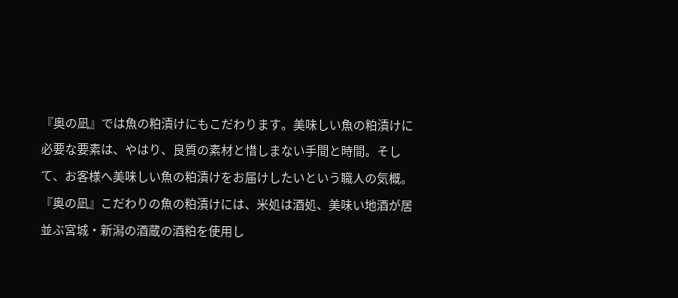『奥の凪』では魚の粕漬けにもこだわります。美味しい魚の粕漬けに必要な要素は、やはり、良質の素材と惜しまない手間と時間。そして、お客様へ美味しい魚の粕漬けをお届けしたいという職人の気概。
『奥の凪』こだわりの魚の粕漬けには、米処は酒処、美味い地酒が居並ぶ宮城・新潟の酒蔵の酒粕を使用し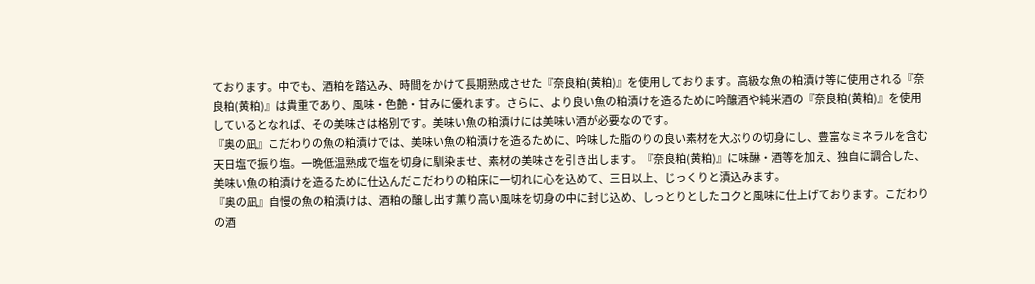ております。中でも、酒粕を踏込み、時間をかけて長期熟成させた『奈良粕(黄粕)』を使用しております。高級な魚の粕漬け等に使用される『奈良粕(黄粕)』は貴重であり、風味・色艶・甘みに優れます。さらに、より良い魚の粕漬けを造るために吟醸酒や純米酒の『奈良粕(黄粕)』を使用しているとなれば、その美味さは格別です。美味い魚の粕漬けには美味い酒が必要なのです。
『奥の凪』こだわりの魚の粕漬けでは、美味い魚の粕漬けを造るために、吟味した脂のりの良い素材を大ぶりの切身にし、豊富なミネラルを含む天日塩で振り塩。一晩低温熟成で塩を切身に馴染ませ、素材の美味さを引き出します。『奈良粕(黄粕)』に味醂・酒等を加え、独自に調合した、美味い魚の粕漬けを造るために仕込んだこだわりの粕床に一切れに心を込めて、三日以上、じっくりと漬込みます。
『奥の凪』自慢の魚の粕漬けは、酒粕の醸し出す薫り高い風味を切身の中に封じ込め、しっとりとしたコクと風味に仕上げております。こだわりの酒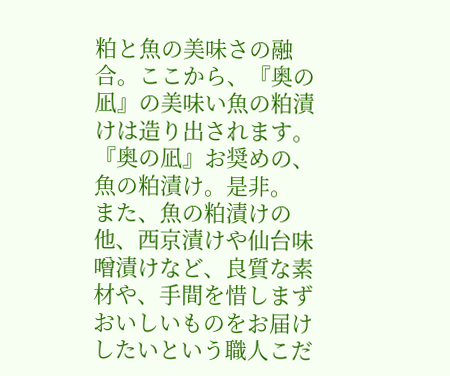粕と魚の美味さの融合。ここから、『奥の凪』の美味い魚の粕漬けは造り出されます。
『奥の凪』お奨めの、魚の粕漬け。是非。
また、魚の粕漬けの他、西京漬けや仙台味噌漬けなど、良質な素材や、手間を惜しまずおいしいものをお届けしたいという職人こだ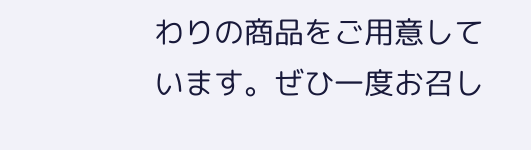わりの商品をご用意しています。ぜひ一度お召し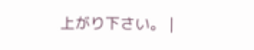上がり下さい。 |